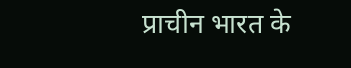प्राचीन भारत के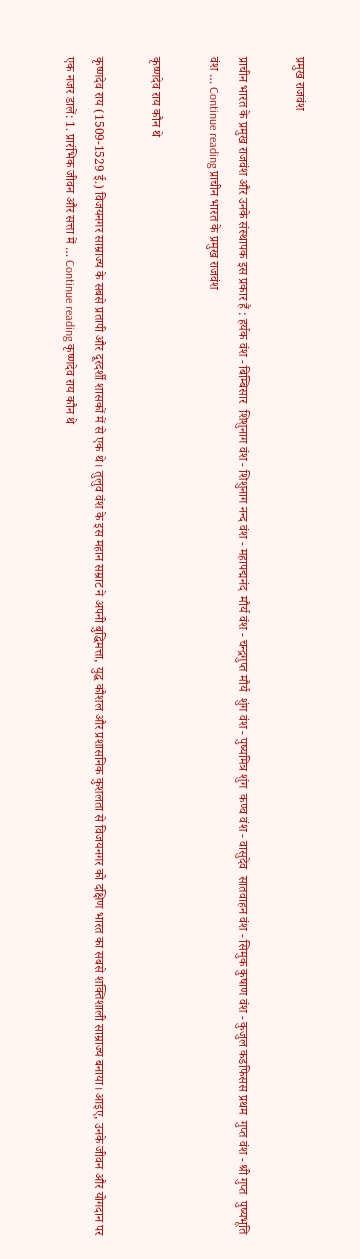प्रमुख राजवंश

प्राचीन भारत के प्रमुख राजवंश और उनके संस्थापक इस प्रकार हैं : हर्यक वंश - बिम्बिसार  शिशुनाग वंश - शिशुनाग नन्द वंश - महापद्मनंद  मौर्य वंश - चन्द्रगुप्त मौर्य  शुंग वंश - पुष्यमित्र शुंग  कण्व वंश - वासुदेव  सातवाहन वंश - सिमुक कुषाण वंश - कुजुल कडफिसस प्रथम  गुप्त वंश - श्री गुप्त  पुष्यभूति वंश … Continue reading प्राचीन भारत के प्रमुख राजवंश

कृष्णदेव राय कौन थे

कृष्णदेव राय (1509-1529 ई.) विजयनगर साम्राज्य के सबसे प्रतापी और दूरदर्शी शासकों में से एक थे। तुलुव वंश के इस महान सम्राट ने अपनी बुद्धिमत्ता, युद्ध कौशल और प्रशासनिक कुशलता से विजयनगर को दक्षिण भारत का सबसे शक्तिशाली साम्राज्य बनाया। आइए, उनके जीवन और योगदान पर एक नजर डालें: 1. प्रारंभिक जीवन और सत्ता में … Continue reading कृष्णदेव राय कौन थे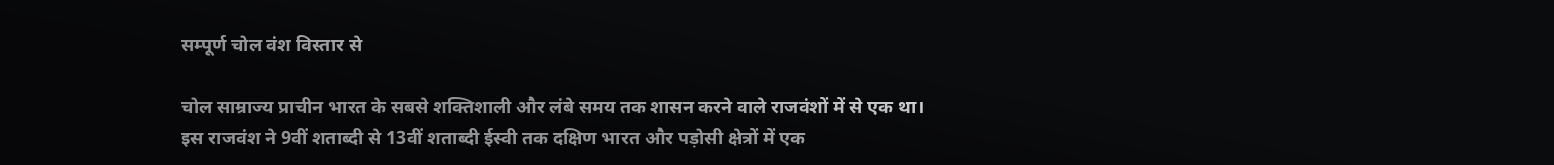सम्पूर्ण चोल वंश विस्तार से

चोल साम्राज्य प्राचीन भारत के सबसे शक्तिशाली और लंबे समय तक शासन करने वाले राजवंशों में से एक था। इस राजवंश ने 9वीं शताब्दी से 13वीं शताब्दी ईस्वी तक दक्षिण भारत और पड़ोसी क्षेत्रों में एक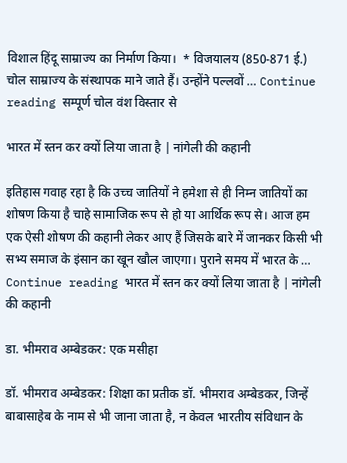विशाल हिंदू साम्राज्य का निर्माण किया।  * विजयालय (850-871 ई.) चोल साम्राज्य के संस्थापक माने जाते हैं। उन्होंने पल्लवों … Continue reading सम्पूर्ण चोल वंश विस्तार से

भारत में स्तन कर क्यों लिया जाता है | नांगेली की कहानी

इतिहास गवाह रहा है कि उच्च जातियों ने हमेशा से ही निम्न जातियों का शोषण किया है चाहे सामाजिक रूप से हो या आर्थिक रूप से। आज हम एक ऐसी शोषण की कहानी लेकर आए हैं जिसके बारे में जानकर किसी भी सभ्य समाज के इंसान का खून खौल जाएगा। पुराने समय में भारत के … Continue reading भारत में स्तन कर क्यों लिया जाता है | नांगेली की कहानी

डा. भीमराव अम्बेडकर: एक मसीहा

डॉ. भीमराव अम्बेडकर: शिक्षा का प्रतीक डॉ. भीमराव अम्बेडकर, जिन्हें बाबासाहेब के नाम से भी जाना जाता है, न केवल भारतीय संविधान के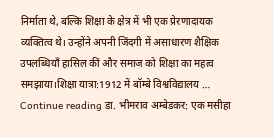निर्माता थे, बल्कि शिक्षा के क्षेत्र में भी एक प्रेरणादायक व्यक्तित्व थे। उन्होंने अपनी जिंदगी में असाधारण शैक्षिक उपलब्धियाँ हासिल कीं और समाज को शिक्षा का महत्व समझाया।शिक्षा यात्रा:1912 में बॉम्बे विश्वविद्यालय … Continue reading डा. भीमराव अम्बेडकर: एक मसीहा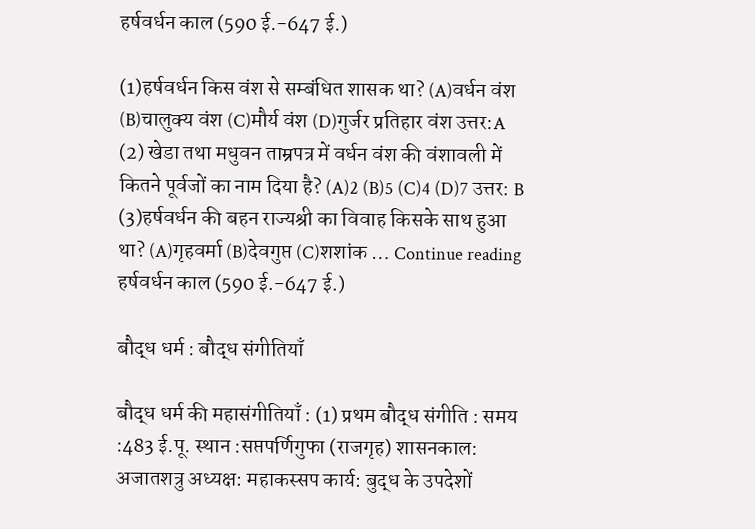हर्षवर्धन काल (590 ई.-647 ई.)

(1)हर्षवर्धन किस वंश से सम्बंधित शासक था? (A)वर्धन वंश (B)चालुक्य वंश (C)मौर्य वंश (D)गुर्जर प्रतिहार वंश उत्तर:A   (2) खेडा तथा मधुवन ताम्रपत्र में वर्धन वंश की वंशावली में कितने पूर्वजों का नाम दिया है? (A)2 (B)5 (C)4 (D)7 उत्तर: B   (3)हर्षवर्धन की बहन राज्यश्री का विवाह किसके साथ हुआ था? (A)गृहवर्मा (B)देवगुप्त (C)शशांक … Continue reading हर्षवर्धन काल (590 ई.-647 ई.)

बौद्ध धर्म : बौद्ध संगीतियाँ

बौद्ध धर्म की महासंगीतियाँ : (1) प्रथम बौद्ध संगीति : समय :483 ई.पू. स्थान :सप्तपर्णिगुफा (राजगृह) शासनकाल: अजातशत्रु अध्यक्ष: महाकस्सप कार्य: बुद्ध के उपदेशों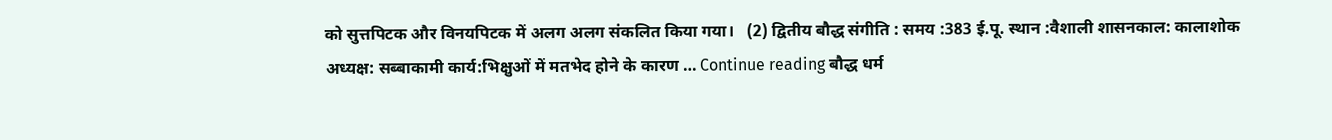को सुत्तपिटक और विनयपिटक में अलग अलग संकलित किया गया।   (2) द्वितीय बौद्ध संगीति : समय :383 ई.पू. स्थान :वैशाली शासनकाल: कालाशोक अध्यक्ष: सब्बाकामी कार्य:भिक्षुओं में मतभेद होने के कारण … Continue reading बौद्ध धर्म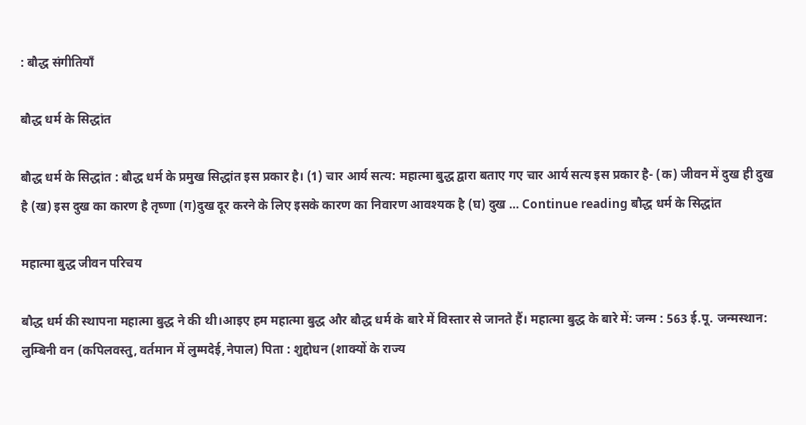: बौद्ध संगीतियाँ

बौद्ध धर्म के सिद्धांत

बौद्ध धर्म के सिद्धांत : बौद्ध धर्म के प्रमुख सिद्धांत इस प्रकार है। (1) चार आर्य सत्य: महात्मा बुद्ध द्वारा बताए गए चार आर्य सत्य इस प्रकार है- (क) जीवन में दुख ही दुख है (ख) इस दुख का कारण है तृष्णा (ग)दुख दूर करने के लिए इसके कारण का निवारण आवश्यक है (घ) दुख … Continue reading बौद्ध धर्म के सिद्धांत

महात्मा बुद्ध जीवन परिचय

बौद्ध धर्म की स्थापना महात्मा बुद्ध ने की थी।आइए हम महात्मा बुद्ध और बौद्ध धर्म के बारे में विस्तार से जानते हैं। महात्मा बुद्ध के बारे में: जन्म : 563 ई.पू. जन्मस्थान: लुम्बिनी वन (कपिलवस्तु, वर्तमान में लुम्मदेई,नेपाल) पिता : शुद्दोधन (शाक्यों के राज्य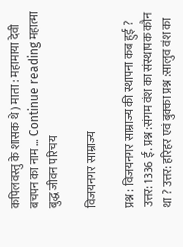कपिलवस्तु के शासक थे) माता : महामाया देवी बचपन का नाम … Continue reading महात्मा बुद्ध जीवन परिचय

विजयनगर साम्राज्य

प्रश्न : विजयनगर साम्राज्य की स्थापना कब हुई ? उत्तर: 1336 ई. प्रश्न :संगम वंश का संस्थापक कौन था ? उत्तर: हरिहर एवं बुक्का प्रश्न :सालुव वंश का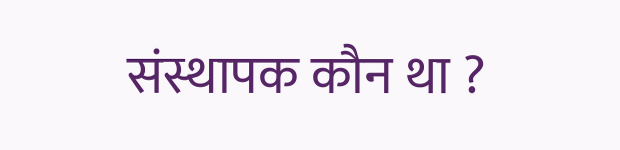संस्थापक कौन था ?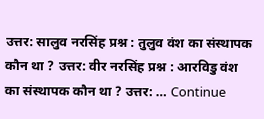उत्तर: सालुव नरसिंह प्रश्न : तुलुव वंश का संस्थापक कौन था ? उत्तर: वीर नरसिंह प्रश्न : आरविडु वंश का संस्थापक कौन था ? उत्तर: … Continue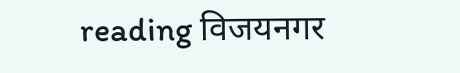reading विजयनगर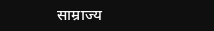साम्राज्य